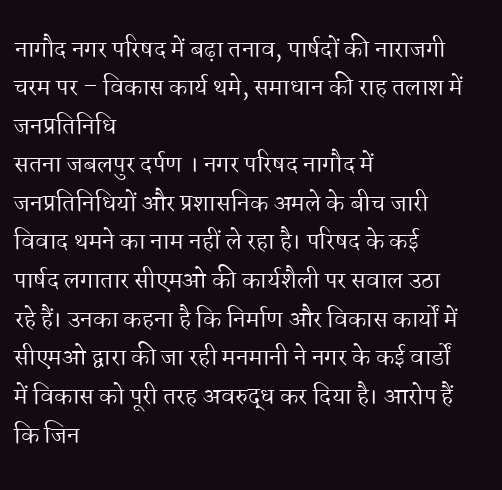नागौद नगर परिषद में बढ़ा तनाव, पार्षदों की नाराजगी चरम पर – विकास कार्य थमे, समाधान की राह तलाश में जनप्रतिनिधि
सतना जबलपुर दर्पण । नगर परिषद नागौद में जनप्रतिनिधियों और प्रशासनिक अमले के बीच जारी विवाद थमने का नाम नहीं ले रहा है। परिषद के कई पार्षद लगातार सीएमओ की कार्यशैली पर सवाल उठा रहे हैं। उनका कहना है कि निर्माण और विकास कार्यों में सीएमओ द्वारा की जा रही मनमानी ने नगर के कई वार्डों में विकास को पूरी तरह अवरुद्ध कर दिया है। आरोप हैं कि जिन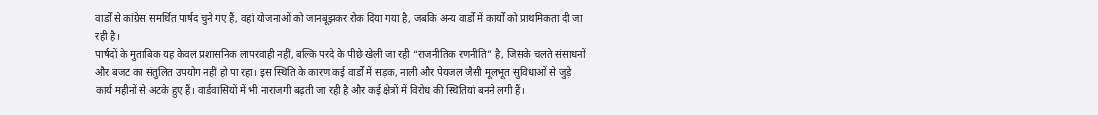वार्डों से कांग्रेस समर्थित पार्षद चुने गए हैं, वहां योजनाओं को जानबूझकर रोक दिया गया है, जबकि अन्य वार्डों में कार्यों को प्राथमिकता दी जा रही है।
पार्षदों के मुताबिक यह केवल प्रशासनिक लापरवाही नहीं, बल्कि परदे के पीछे खेली जा रही “राजनीतिक रणनीति” है, जिसके चलते संसाधनों और बजट का संतुलित उपयोग नहीं हो पा रहा। इस स्थिति के कारण कई वार्डों में सड़क, नाली और पेयजल जैसी मूलभूत सुविधाओं से जुड़े कार्य महीनों से अटके हुए हैं। वार्डवासियों में भी नाराजगी बढ़ती जा रही है और कई क्षेत्रों में विरोध की स्थितियां बनने लगी हैं।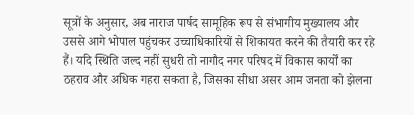सूत्रों के अनुसार, अब नाराज पार्षद सामूहिक रूप से संभागीय मुख्यालय और उससे आगे भोपाल पहुंचकर उच्चाधिकारियों से शिकायत करने की तैयारी कर रहे हैं। यदि स्थिति जल्द नहीं सुधरी तो नागौद नगर परिषद में विकास कार्यों का ठहराव और अधिक गहरा सकता है, जिसका सीधा असर आम जनता को झेलना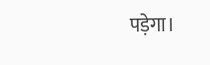पड़ेगा।